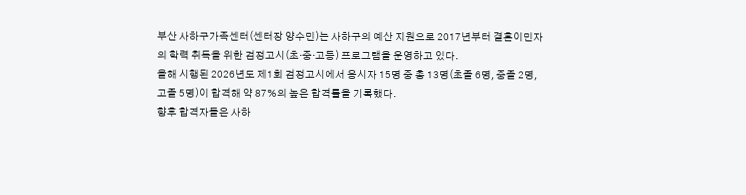부산 사하구가족센터(센터장 양수민)는 사하구의 예산 지원으로 2017년부터 결혼이민자의 학력 취득을 위한 검정고시(초·중·고등) 프로그램을 운영하고 있다.
올해 시행된 2026년도 제1회 검정고시에서 응시자 15명 중 총 13명(초졸 6명, 중졸 2명, 고졸 5명)이 합격해 약 87%의 높은 합격률을 기록했다.
향후 합격자들은 사하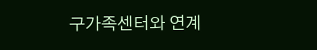구가족센터와 연계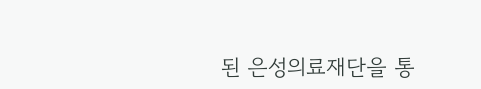된 은성의료재단을 통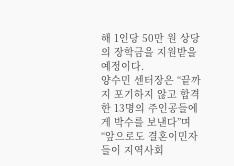해 1인당 50만 원 상당의 장학금을 지원받을 예정이다.
양수민 센터장은 “끝까지 포기하지 않고 합격한 13명의 주인공들에게 박수를 보낸다”며 “앞으로도 결혼이민자들이 지역사회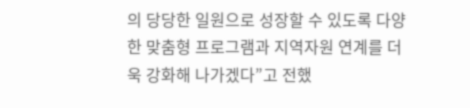의 당당한 일원으로 성장할 수 있도록 다양한 맞춤형 프로그램과 지역자원 연계를 더욱 강화해 나가겠다”고 전했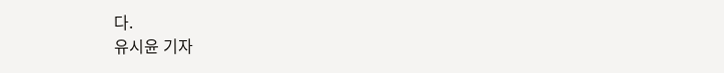다.
유시윤 기자